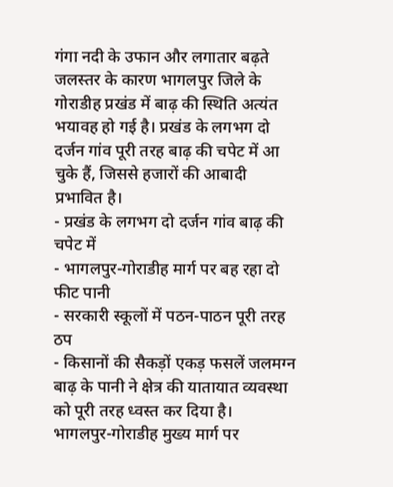गंगा नदी के उफान और लगातार बढ़ते जलस्तर के कारण भागलपुर जिले के गोराडीह प्रखंड में बाढ़ की स्थिति अत्यंत भयावह हो गई है। प्रखंड के लगभग दो दर्जन गांव पूरी तरह बाढ़ की चपेट में आ चुके हैं, जिससे हजारों की आबादी प्रभावित है।
- प्रखंड के लगभग दो दर्जन गांव बाढ़ की चपेट में
- भागलपुर-गोराडीह मार्ग पर बह रहा दो फीट पानी
- सरकारी स्कूलों में पठन-पाठन पूरी तरह ठप
- किसानों की सैकड़ों एकड़ फसलें जलमग्न
बाढ़ के पानी ने क्षेत्र की यातायात व्यवस्था को पूरी तरह ध्वस्त कर दिया है।
भागलपुर-गोराडीह मुख्य मार्ग पर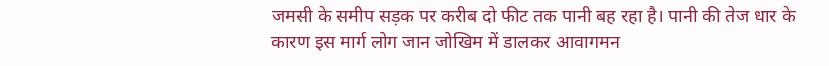जमसी के समीप सड़क पर करीब दो फीट तक पानी बह रहा है। पानी की तेज धार के कारण इस मार्ग लोग जान जोखिम में डालकर आवागमन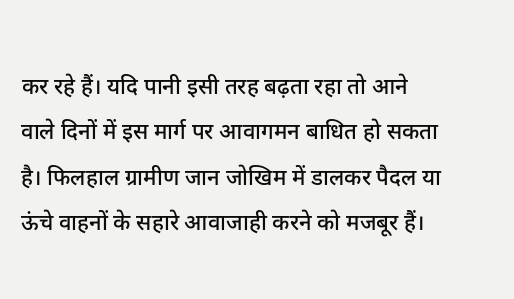कर रहे हैं। यदि पानी इसी तरह बढ़ता रहा तो आने वाले दिनों में इस मार्ग पर आवागमन बाधित हो सकता है। फिलहाल ग्रामीण जान जोखिम में डालकर पैदल या ऊंचे वाहनों के सहारे आवाजाही करने को मजबूर हैं।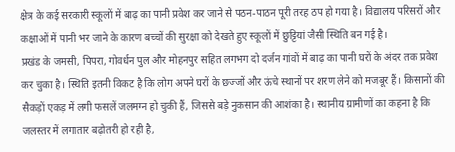क्षेत्र के कई सरकारी स्कूलों में बाढ़ का पानी प्रवेश कर जाने से पठन-पाठन पूरी तरह ठप हो गया है। विद्यालय परिसरों और कक्षाओं में पानी भर जाने के कारण बच्चों की सुरक्षा को देखते हुए स्कूलों में छुट्टियां जैसी स्थिति बन गई है।
प्रखंड के जमसी, पिपरा, गोवर्धन पुल और मोहनपुर सहित लगभग दो दर्जन गांवों में बाढ़ का पानी घरों के अंदर तक प्रवेश कर चुका है। स्थिति इतनी विकट है कि लोग अपने घरों के छज्जों और ऊंचे स्थानों पर शरण लेने को मजबूर हैं। किसानों की सैकड़ों एकड़ में लगी फसलें जलमग्न हो चुकी हैं, जिससे बड़े नुकसान की आशंका है। स्थानीय ग्रामीणों का कहना है कि जलस्तर में लगातार बढ़ोतरी हो रही है,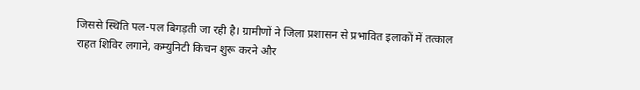जिससे स्थिति पल-पल बिगड़ती जा रही है। ग्रामीणों ने जिला प्रशासन से प्रभावित इलाकों में तत्काल राहत शिविर लगाने, कम्युनिटी किचन शुरू करने और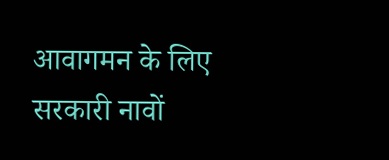आवागमन के लिए सरकारी नावों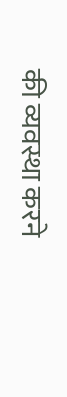की व्यवस्था करने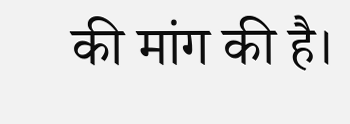की मांग की है।